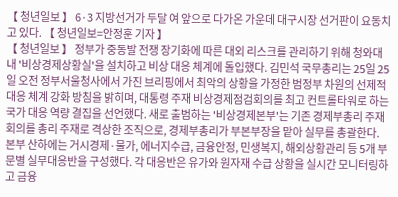【 청년일보 】 6·3 지방선거가 두달 여 앞으로 다가온 가운데 대구시장 선거판이 요동치고 있다. 【 청년일보=안정훈 기자 】
【 청년일보 】 정부가 중동발 전쟁 장기화에 따른 대외 리스크를 관리하기 위해 청와대 내 '비상경제상황실'을 설치하고 비상 대응 체계에 돌입했다. 김민석 국무총리는 25일 25일 오전 정부서울청사에서 가진 브리핑에서 최악의 상황을 가정한 범정부 차원의 선제적 대응 체계 강화 방침을 밝히며, 대통령 주재 비상경제점검회의를 최고 컨트롤타워로 하는 국가 대응 역량 결집을 선언했다. 새로 출범하는 '비상경제본부'는 기존 경제부총리 주재 회의를 총리 주재로 격상한 조직으로, 경제부총리가 부본부장을 맡아 실무를 총괄한다. 본부 산하에는 거시경제·물가, 에너지수급, 금융안정, 민생복지, 해외상황관리 등 5개 부문별 실무대응반을 구성했다. 각 대응반은 유가와 원자재 수급 상황을 실시간 모니터링하고 금융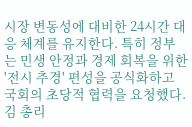시장 변동성에 대비한 24시간 대응 체계를 유지한다. 특히 정부는 민생 안정과 경제 회복을 위한 '전시 추경' 편성을 공식화하고 국회의 초당적 협력을 요청했다. 김 총리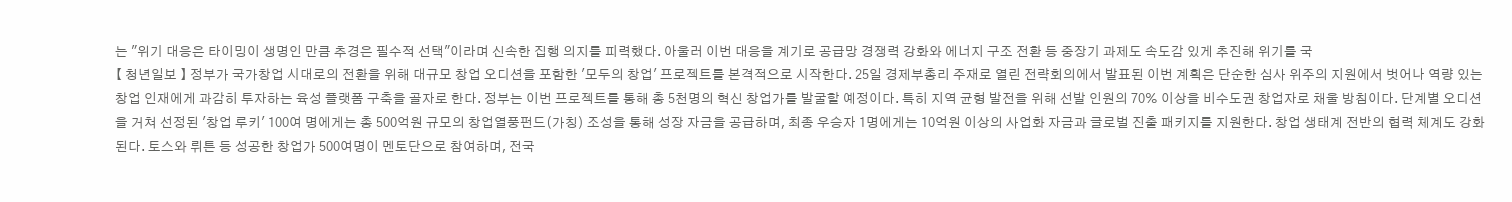는 "위기 대응은 타이밍이 생명인 만큼 추경은 필수적 선택"이라며 신속한 집행 의지를 피력했다. 아울러 이번 대응을 계기로 공급망 경쟁력 강화와 에너지 구조 전환 등 중장기 과제도 속도감 있게 추진해 위기를 국
【 청년일보 】 정부가 국가창업 시대로의 전환을 위해 대규모 창업 오디션을 포함한 '모두의 창업' 프로젝트를 본격적으로 시작한다. 25일 경제부총리 주재로 열린 전략회의에서 발표된 이번 계획은 단순한 심사 위주의 지원에서 벗어나 역량 있는 창업 인재에게 과감히 투자하는 육성 플랫폼 구축을 골자로 한다. 정부는 이번 프로젝트를 통해 총 5천명의 혁신 창업가를 발굴할 예정이다. 특히 지역 균형 발전을 위해 선발 인원의 70% 이상을 비수도권 창업자로 채울 방침이다. 단계별 오디션을 거쳐 선정된 '창업 루키' 100여 명에게는 총 500억원 규모의 창업열풍펀드(가칭) 조성을 통해 성장 자금을 공급하며, 최종 우승자 1명에게는 10억원 이상의 사업화 자금과 글로벌 진출 패키지를 지원한다. 창업 생태계 전반의 협력 체계도 강화된다. 토스와 뤼튼 등 성공한 창업가 500여명이 멘토단으로 참여하며, 전국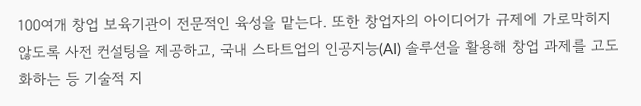100여개 창업 보육기관이 전문적인 육성을 맡는다. 또한 창업자의 아이디어가 규제에 가로막히지 않도록 사전 컨설팅을 제공하고, 국내 스타트업의 인공지능(AI) 솔루션을 활용해 창업 과제를 고도화하는 등 기술적 지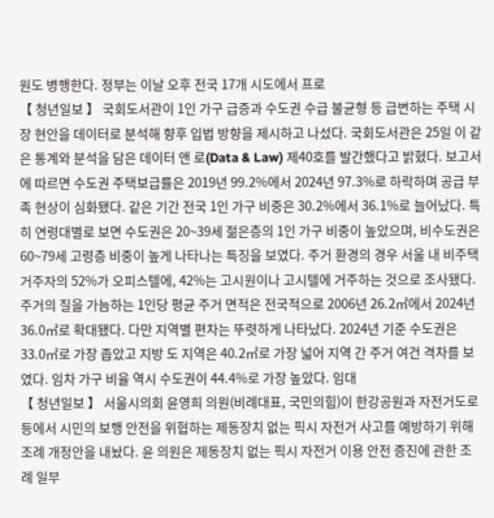원도 병행한다. 정부는 이날 오후 전국 17개 시도에서 프로
【 청년일보 】 국회도서관이 1인 가구 급증과 수도권 수급 불균형 등 급변하는 주택 시장 현안을 데이터로 분석해 향후 입법 방향을 제시하고 나섰다. 국회도서관은 25일 이 같은 통계와 분석을 담은 데이터 앤 로(Data & Law) 제40호를 발간했다고 밝혔다. 보고서에 따르면 수도권 주택보급률은 2019년 99.2%에서 2024년 97.3%로 하락하며 공급 부족 현상이 심화됐다. 같은 기간 전국 1인 가구 비중은 30.2%에서 36.1%로 늘어났다. 특히 연령대별로 보면 수도권은 20~39세 젊은층의 1인 가구 비중이 높았으며, 비수도권은 60~79세 고령층 비중이 높게 나타나는 특징을 보였다. 주거 환경의 경우 서울 내 비주택 거주자의 52%가 오피스텔에, 42%는 고시원이나 고시텔에 거주하는 것으로 조사됐다. 주거의 질을 가늠하는 1인당 평균 주거 면적은 전국적으로 2006년 26.2㎡에서 2024년 36.0㎡로 확대됐다. 다만 지역별 편차는 뚜렷하게 나타났다. 2024년 기준 수도권은 33.0㎡로 가장 좁았고 지방 도 지역은 40.2㎡로 가장 넓어 지역 간 주거 여건 격차를 보였다. 임차 가구 비율 역시 수도권이 44.4%로 가장 높았다. 임대
【 청년일보 】 서울시의회 윤영희 의원(비례대표, 국민의힘)이 한강공원과 자전거도로 등에서 시민의 보행 안전을 위협하는 제동장치 없는 픽시 자전거 사고를 예방하기 위해 조례 개정안을 내놨다. 윤 의원은 제동장치 없는 픽시 자전거 이용 안전 증진에 관한 조례 일부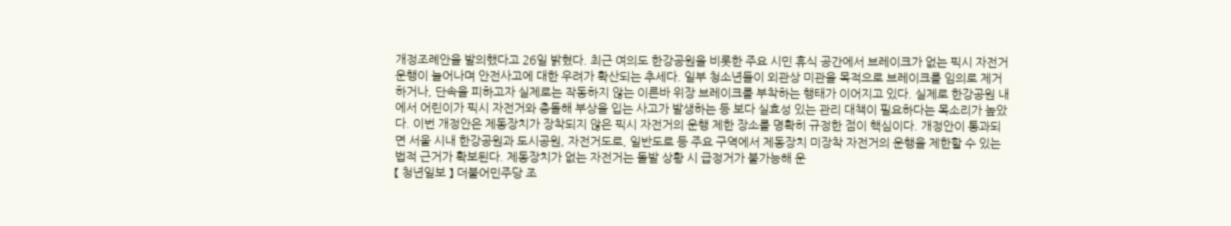개정조례안을 발의했다고 26일 밝혔다. 최근 여의도 한강공원을 비롯한 주요 시민 휴식 공간에서 브레이크가 없는 픽시 자전거 운행이 늘어나며 안전사고에 대한 우려가 확산되는 추세다. 일부 청소년들이 외관상 미관을 목적으로 브레이크를 임의로 제거하거나, 단속을 피하고자 실제로는 작동하지 않는 이른바 위장 브레이크를 부착하는 행태가 이어지고 있다. 실제로 한강공원 내에서 어린이가 픽시 자전거와 충돌해 부상을 입는 사고가 발생하는 등 보다 실효성 있는 관리 대책이 필요하다는 목소리가 높았다. 이번 개정안은 제동장치가 장착되지 않은 픽시 자전거의 운행 제한 장소를 명확히 규정한 점이 핵심이다. 개정안이 통과되면 서울 시내 한강공원과 도시공원, 자전거도로, 일반도로 등 주요 구역에서 제동장치 미장착 자전거의 운행을 제한할 수 있는 법적 근거가 확보된다. 제동장치가 없는 자전거는 돌발 상황 시 급정거가 불가능해 운
【 청년일보 】 더불어민주당 조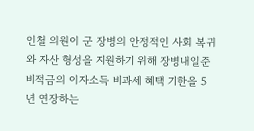인철 의원이 군 장병의 안정적인 사회 복귀와 자산 형성을 지원하기 위해 장병내일준비적금의 이자소득 비과세 혜택 기한을 5년 연장하는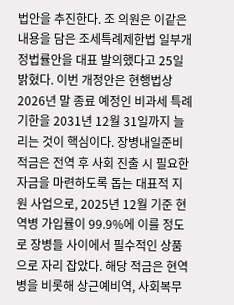법안을 추진한다. 조 의원은 이같은 내용을 담은 조세특례제한법 일부개정법률안을 대표 발의했다고 25일 밝혔다. 이번 개정안은 현행법상 2026년 말 종료 예정인 비과세 특례 기한을 2031년 12월 31일까지 늘리는 것이 핵심이다. 장병내일준비적금은 전역 후 사회 진출 시 필요한 자금을 마련하도록 돕는 대표적 지원 사업으로, 2025년 12월 기준 현역병 가입률이 99.9%에 이를 정도로 장병들 사이에서 필수적인 상품으로 자리 잡았다. 해당 적금은 현역병을 비롯해 상근예비역, 사회복무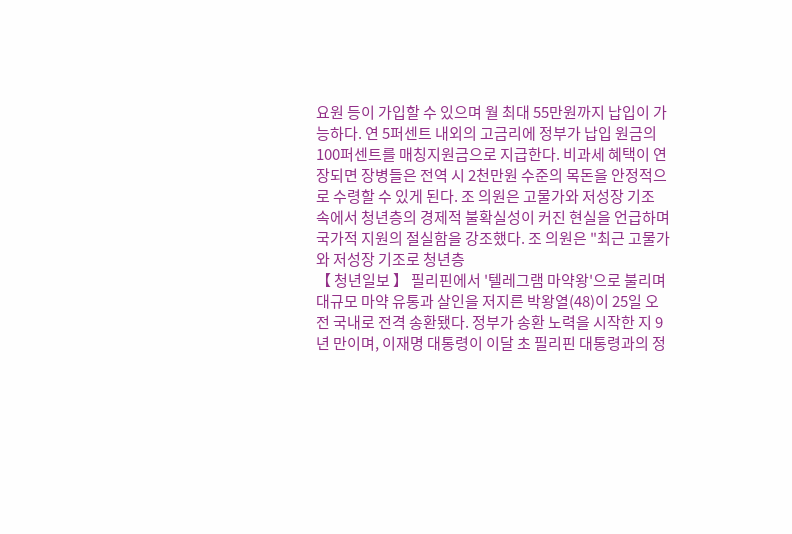요원 등이 가입할 수 있으며 월 최대 55만원까지 납입이 가능하다. 연 5퍼센트 내외의 고금리에 정부가 납입 원금의 100퍼센트를 매칭지원금으로 지급한다. 비과세 혜택이 연장되면 장병들은 전역 시 2천만원 수준의 목돈을 안정적으로 수령할 수 있게 된다. 조 의원은 고물가와 저성장 기조 속에서 청년층의 경제적 불확실성이 커진 현실을 언급하며 국가적 지원의 절실함을 강조했다. 조 의원은 "최근 고물가와 저성장 기조로 청년층
【 청년일보 】 필리핀에서 '텔레그램 마약왕'으로 불리며 대규모 마약 유통과 살인을 저지른 박왕열(48)이 25일 오전 국내로 전격 송환됐다. 정부가 송환 노력을 시작한 지 9년 만이며, 이재명 대통령이 이달 초 필리핀 대통령과의 정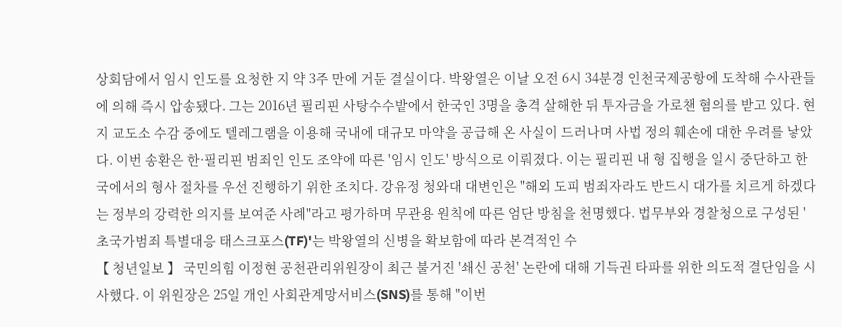상회담에서 임시 인도를 요청한 지 약 3주 만에 거둔 결실이다. 박왕열은 이날 오전 6시 34분경 인천국제공항에 도착해 수사관들에 의해 즉시 압송됐다. 그는 2016년 필리핀 사탕수수밭에서 한국인 3명을 총격 살해한 뒤 투자금을 가로챈 혐의를 받고 있다. 현지 교도소 수감 중에도 텔레그램을 이용해 국내에 대규모 마약을 공급해 온 사실이 드러나며 사법 정의 훼손에 대한 우려를 낳았다. 이번 송환은 한·필리핀 범죄인 인도 조약에 따른 '임시 인도' 방식으로 이뤄졌다. 이는 필리핀 내 형 집행을 일시 중단하고 한국에서의 형사 절차를 우선 진행하기 위한 조치다. 강유정 청와대 대변인은 "해외 도피 범죄자라도 반드시 대가를 치르게 하겠다는 정부의 강력한 의지를 보여준 사례"라고 평가하며 무관용 원칙에 따른 엄단 방침을 천명했다. 법무부와 경찰청으로 구성된 '초국가범죄 특별대응 태스크포스(TF)'는 박왕열의 신병을 확보함에 따라 본격적인 수
【 청년일보 】 국민의힘 이정현 공천관리위원장이 최근 불거진 '쇄신 공천' 논란에 대해 기득권 타파를 위한 의도적 결단임을 시사했다. 이 위원장은 25일 개인 사회관계망서비스(SNS)를 통해 "이번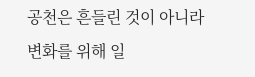공천은 흔들린 것이 아니라 변화를 위해 일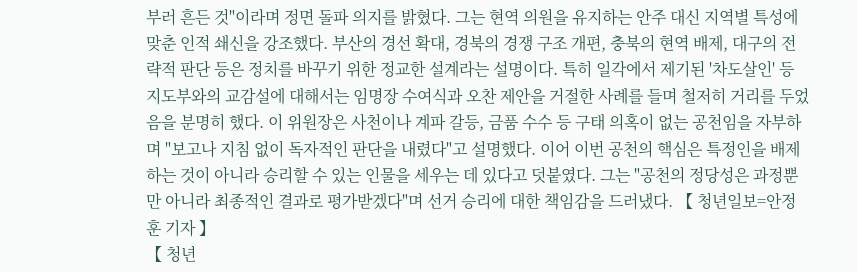부러 흔든 것"이라며 정면 돌파 의지를 밝혔다. 그는 현역 의원을 유지하는 안주 대신 지역별 특성에 맞춘 인적 쇄신을 강조했다. 부산의 경선 확대, 경북의 경쟁 구조 개편, 충북의 현역 배제, 대구의 전략적 판단 등은 정치를 바꾸기 위한 정교한 설계라는 설명이다. 특히 일각에서 제기된 '차도살인' 등 지도부와의 교감설에 대해서는 임명장 수여식과 오찬 제안을 거절한 사례를 들며 철저히 거리를 두었음을 분명히 했다. 이 위원장은 사천이나 계파 갈등, 금품 수수 등 구태 의혹이 없는 공천임을 자부하며 "보고나 지침 없이 독자적인 판단을 내렸다"고 설명했다. 이어 이번 공천의 핵심은 특정인을 배제하는 것이 아니라 승리할 수 있는 인물을 세우는 데 있다고 덧붙였다. 그는 "공천의 정당성은 과정뿐만 아니라 최종적인 결과로 평가받겠다"며 선거 승리에 대한 책임감을 드러냈다. 【 청년일보=안정훈 기자 】
【 청년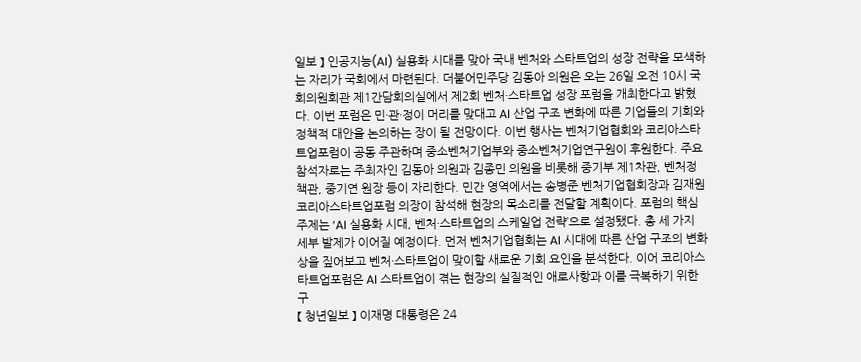일보 】 인공지능(AI) 실용화 시대를 맞아 국내 벤처와 스타트업의 성장 전략을 모색하는 자리가 국회에서 마련된다. 더불어민주당 김동아 의원은 오는 26일 오전 10시 국회의원회관 제1간담회의실에서 제2회 벤처·스타트업 성장 포럼을 개최한다고 밝혔다. 이번 포럼은 민·관·정이 머리를 맞대고 AI 산업 구조 변화에 따른 기업들의 기회와 정책적 대안을 논의하는 장이 될 전망이다. 이번 행사는 벤처기업협회와 코리아스타트업포럼이 공동 주관하며 중소벤처기업부와 중소벤처기업연구원이 후원한다. 주요 참석자로는 주최자인 김동아 의원과 김종민 의원을 비롯해 중기부 제1차관, 벤처정책관, 중기연 원장 등이 자리한다. 민간 영역에서는 송병준 벤처기업협회장과 김재원 코리아스타트업포럼 의장이 참석해 현장의 목소리를 전달할 계획이다. 포럼의 핵심 주제는 ‘AI 실용화 시대, 벤처·스타트업의 스케일업 전략’으로 설정됐다. 총 세 가지 세부 발제가 이어질 예정이다. 먼저 벤처기업협회는 AI 시대에 따른 산업 구조의 변화상을 짚어보고 벤처·스타트업이 맞이할 새로운 기회 요인을 분석한다. 이어 코리아스타트업포럼은 AI 스타트업이 겪는 현장의 실질적인 애로사항과 이를 극복하기 위한 구
【 청년일보 】 이재명 대통령은 24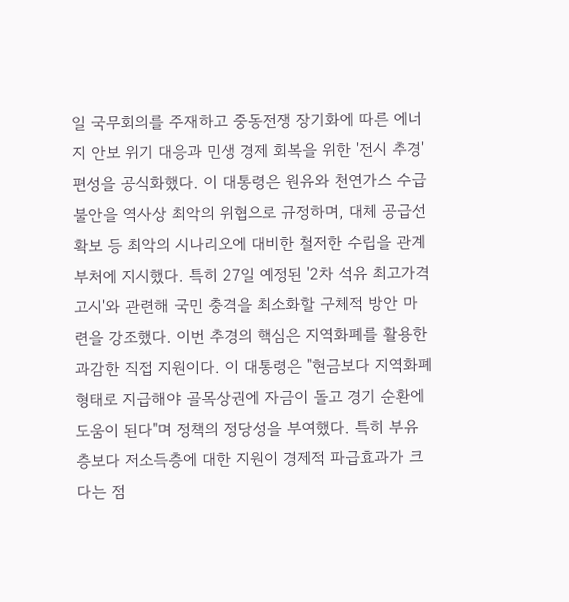일 국무회의를 주재하고 중동전쟁 장기화에 따른 에너지 안보 위기 대응과 민생 경제 회복을 위한 '전시 추경' 편성을 공식화했다. 이 대통령은 원유와 천연가스 수급 불안을 역사상 최악의 위협으로 규정하며, 대체 공급선 확보 등 최악의 시나리오에 대비한 철저한 수립을 관계 부처에 지시했다. 특히 27일 예정된 '2차 석유 최고가격 고시'와 관련해 국민 충격을 최소화할 구체적 방안 마련을 강조했다. 이번 추경의 핵심은 지역화폐를 활용한 과감한 직접 지원이다. 이 대통령은 "현금보다 지역화폐 형태로 지급해야 골목상권에 자금이 돌고 경기 순환에 도움이 된다"며 정책의 정당성을 부여했다. 특히 부유층보다 저소득층에 대한 지원이 경제적 파급효과가 크다는 점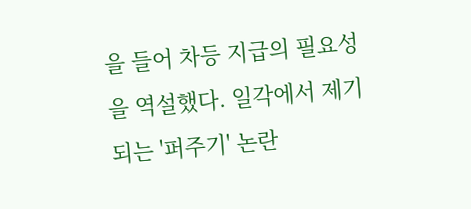을 들어 차등 지급의 필요성을 역설했다. 일각에서 제기되는 '퍼주기' 논란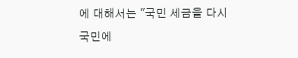에 대해서는 "국민 세금을 다시 국민에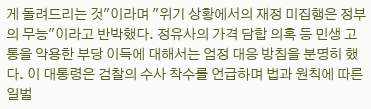게 돌려드리는 것"이라며 "위기 상황에서의 재정 미집행은 정부의 무능"이라고 반박했다. 정유사의 가격 담합 의혹 등 민생 고통을 악용한 부당 이득에 대해서는 엄정 대응 방침을 분명히 했다. 이 대통령은 검찰의 수사 착수를 언급하며 법과 원칙에 따른 일벌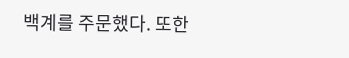백계를 주문했다. 또한